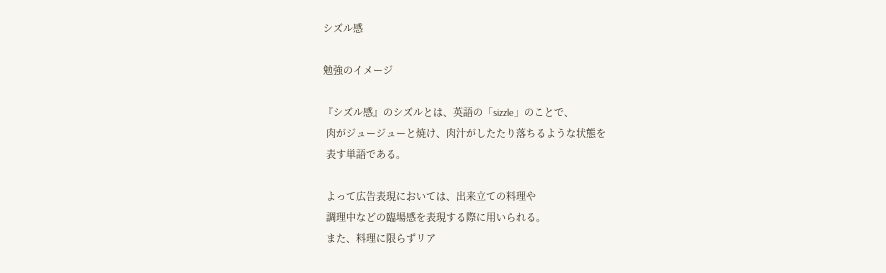シズル感

勉強のイメージ

『シズル感』のシズルとは、英語の「sizzle」のことで、
 肉がジュージューと焼け、肉汁がしたたり落ちるような状態を
 表す単語である。

 よって広告表現においては、出来立ての料理や
 調理中などの臨場感を表現する際に用いられる。
 また、料理に限らずリア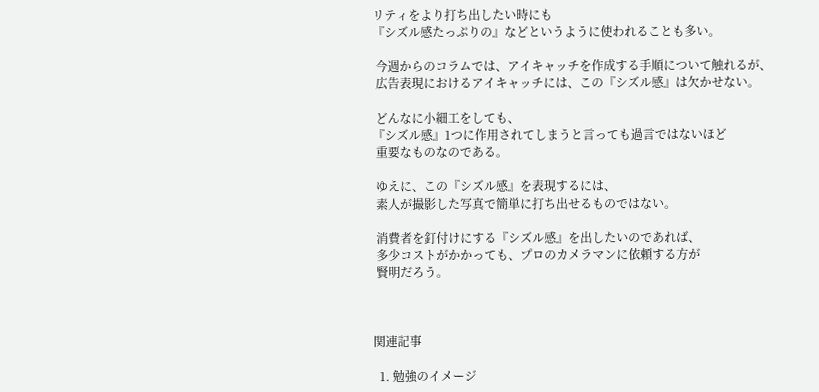リティをより打ち出したい時にも
『シズル感たっぷりの』などというように使われることも多い。

 今週からのコラムでは、アイキャッチを作成する手順について触れるが、
 広告表現におけるアイキャッチには、この『シズル感』は欠かせない。

 どんなに小細工をしても、
『シズル感』1つに作用されてしまうと言っても過言ではないほど
 重要なものなのである。

 ゆえに、この『シズル感』を表現するには、
 素人が撮影した写真で簡単に打ち出せるものではない。

 消費者を釘付けにする『シズル感』を出したいのであれば、
 多少コストがかかっても、プロのカメラマンに依頼する方が
 賢明だろう。



関連記事

  1. 勉強のイメージ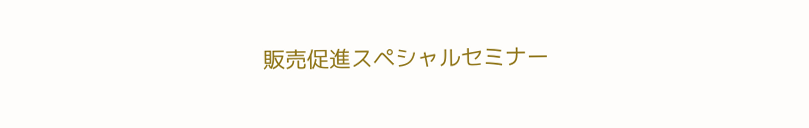販売促進スペシャルセミナー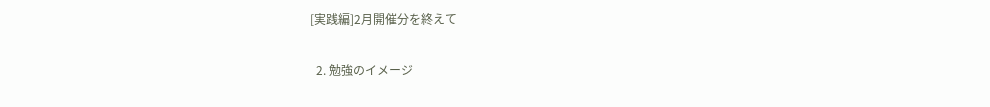[実践編]2月開催分を終えて

  2. 勉強のイメージ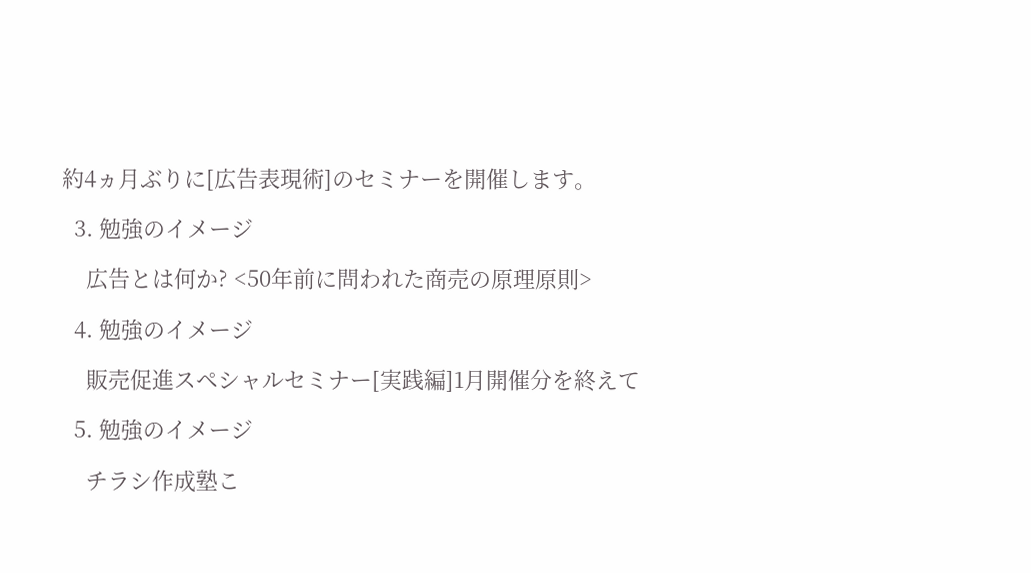約4ヵ月ぶりに[広告表現術]のセミナーを開催します。

  3. 勉強のイメージ

    広告とは何か? <50年前に問われた商売の原理原則>

  4. 勉強のイメージ

    販売促進スペシャルセミナー[実践編]1月開催分を終えて

  5. 勉強のイメージ

    チラシ作成塾こ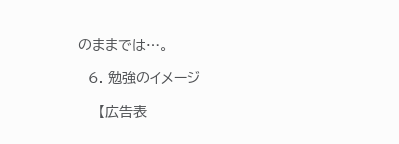のままでは…。

  6. 勉強のイメージ

    【広告表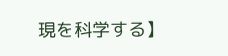現を科学する】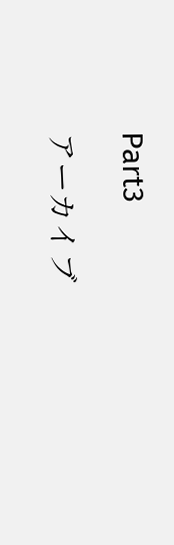Part3

アーカイブ